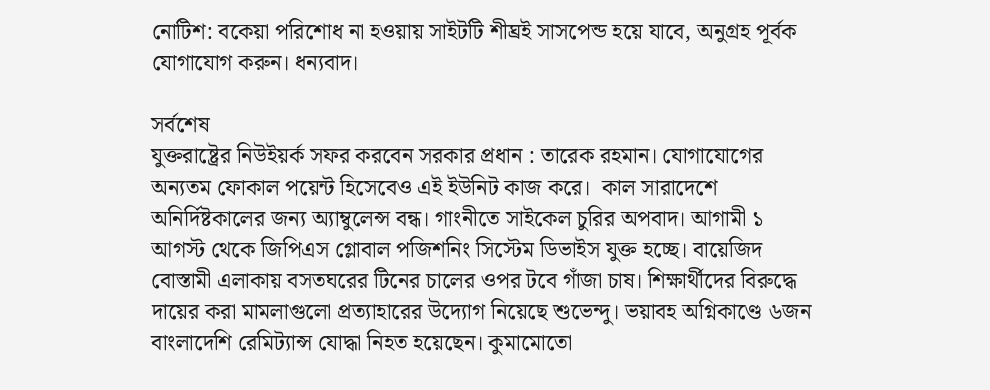নোটিশ: বকেয়া পরিশোধ না হওয়ায় সাইটটি শীঘ্রই সাসপেন্ড হয়ে যাবে, অনুগ্রহ পূর্বক যোগাযোগ করুন। ধন্যবাদ।

সর্বশেষ
যুক্তরাষ্ট্রের নিউইয়র্ক সফর করবেন সরকার প্রধান : তারেক রহমান। যোগাযোগের অন্যতম ফোকাল পয়েন্ট হিসেবেও এই ইউনিট কাজ করে।  কাল সারাদেশে অনির্দিষ্টকালের জন্য অ্যাম্বুলেন্স বন্ধ। গাংনীতে সাইকেল চুরির অপবাদ। আগামী ১ আগস্ট থেকে জিপিএস গ্লোবাল পজিশনিং সিস্টেম ডিভাইস যুক্ত হচ্ছে। বায়েজিদ বোস্তামী এলাকায় বসতঘরের টিনের চালের ওপর টবে গাঁজা চাষ। শিক্ষার্থীদের বিরুদ্ধে দায়ের করা মামলাগুলো প্রত্যাহারের উদ্যোগ নিয়েছে শুভেন্দু। ভয়াবহ অগ্নিকাণ্ডে ৬জন বাংলাদেশি রেমিট্যান্স যোদ্ধা নিহত হয়েছেন। কুমামোতো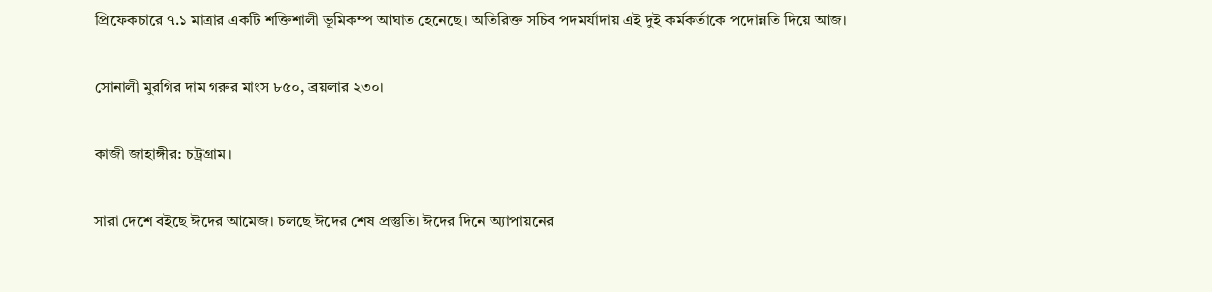প্রিফেকচারে ৭.১ মাত্রার একটি শক্তিশালী ভূমিকম্প আঘাত হেনেছে। অতিরিক্ত সচিব পদমর্যাদায় এই দুই কর্মকর্তাকে পদোন্নতি দিয়ে আজ।

সোনালী মুর‌গির দাম গরুর মাংস ৮৫০, ব্রয়লার ২৩০।

কাজী জাহাঙ্গীর: চট্রগ্রাম।

সারা দেশে বইছে ঈদের আমেজ। চলছে ঈদের শেষ প্রস্তুতি। ঈদের দিনে অ্যাপায়নের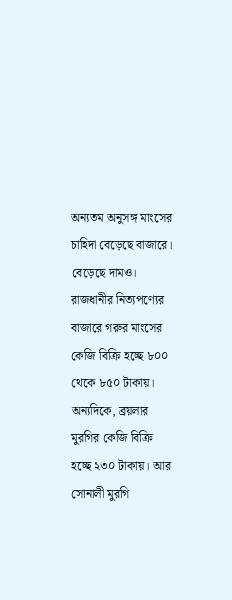অন্যতম অনুসঙ্গ মাংসের চাহিদা বেড়েছে বাজারে। বেড়েছে দামও। রাজধানীর নিত্যপণ্যের বাজারে গরুর মাংসের কেজি বিক্রি হচ্ছে ৮০০ থেকে ৮৫০ টাকায়। অন্যদিকে, ব্রয়লার মুরগির কেজি বিক্রি হচ্ছে ২৩০ টাকায়। আর সোনালী মুরগি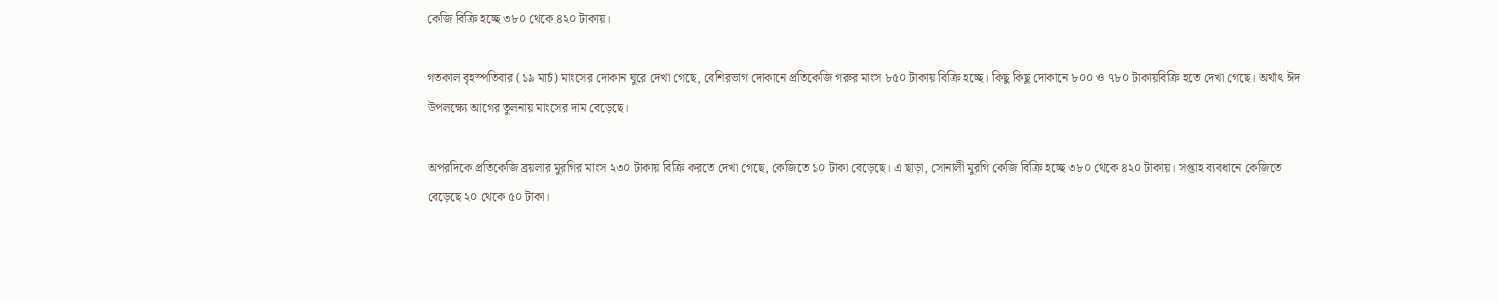কেজি বিক্রি হচ্ছে ৩৮০ থেকে ৪২০ টাকায়।

গতকাল বৃহস্পতিবার (১৯ মার্চ) মাংসের দোকান ঘুরে দেখা গেছে, বেশিরভাগ দোকানে প্রতিকেজি গরুর মাংস ৮৫০ টাকায় বিক্রি হচ্ছে। কিছু কিছু দোকানে ৮০০ ও ৭৮০ টাকায়বিক্রি হতে দেখা গেছে। অর্থাৎ ঈদ উপল‌ক্ষ্যে আগের তুলনায় মাংসের দাম বেড়েছে।

অপরদিকে প্রতিকেজি ব্রয়লার মুরগির মাংস ২৩০ টাকায় বিক্রি করতে দেখা গেছে, কে‌জি‌তে ১০ টাকা বে‌ড়েছে। এ ছাড়া, সোনালী মুরগি কেজি বিক্রি হচ্ছে ৩৮০ থেকে ৪২০ টাকায়। সপ্তাহ ব্যবধানে কে‌জিতে বে‌ড়ে‌ছে ২০ থে‌কে ৫০ টাকা।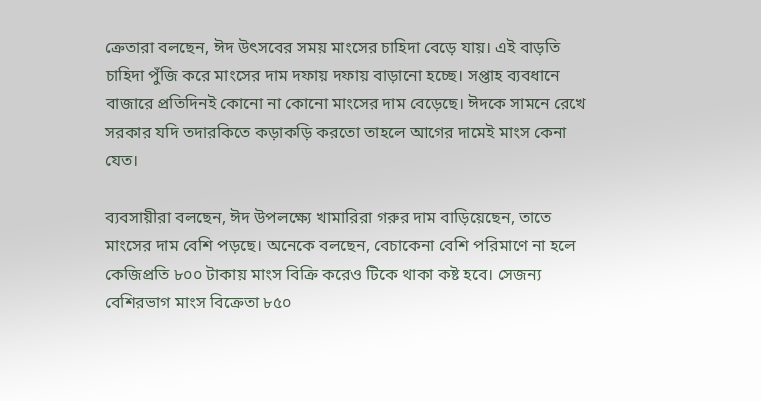ক্রেতারা বলছেন, ঈদ উৎসবের সময় মাংসের চাহিদা বেড়ে যায়। এই বাড়তি চাহিদা পুঁজি করে মাংসের দাম দফায় দফায় বাড়ানো হচ্ছে। সপ্তাহ ব্যবধানে বাজারে প্রতিদিনই কোনো না কোনো মাংসের দাম বেড়েছে। ঈদকে সামনে রেখে সরকার যদি তদারকিতে কড়াকড়ি করতো তাহলে আগের দামেই মাংস কেনা যেত।

ব্যবসায়ীরা বলছেন, ঈদ উপলক্ষ্যে খামারিরা গরুর দাম বাড়িয়েছেন, তাতে মাংসের দাম বেশি পড়ছে। অনেকে বলছেন, বেচাকেনা বেশি পরিমাণে না হলে কেজিপ্রতি ৮০০ টাকায় মাংস বিক্রি করেও টিকে থাকা কষ্ট হবে। সেজন্য বে‌শিরভাগ মাংস বি‌ক্রেতা ৮৫০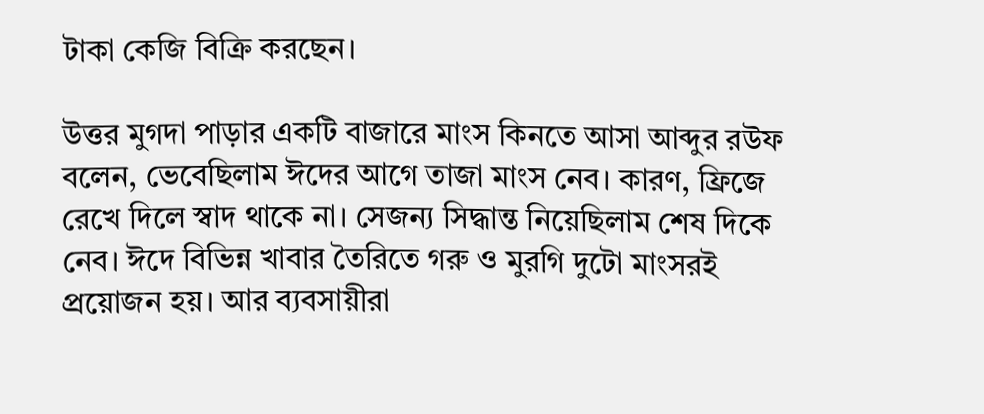টাকা কে‌জি বি‌ক্রি কর‌ছেন।

উত্তর মুগদা পাড়ার একটি বাজারে মাংস কিনতে আসা আব্দুর রউফ বলেন, ভেবেছিলাম ঈদের আগে তাজা মাংস নেব। কারণ, ফ্রিজে রেখে দিলে স্বাদ থাকে না। সেজন্য সিদ্ধান্ত নিয়েছিলাম শেষ দিকে নেব। ঈদে বিভিন্ন খাবার তৈরিতে গরু ও মুরগি দুটো মাংসরই প্রয়োজন হয়। আর ব্যবসায়ীরা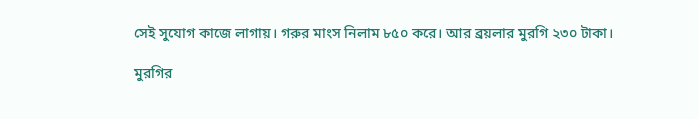সেই সুযোগ কাজে লাগায়। গরুর মাংস নিলাম ৮৫০ করে। আর ব্রয়লার মুরগি ২৩০ টাকা।

মুরগির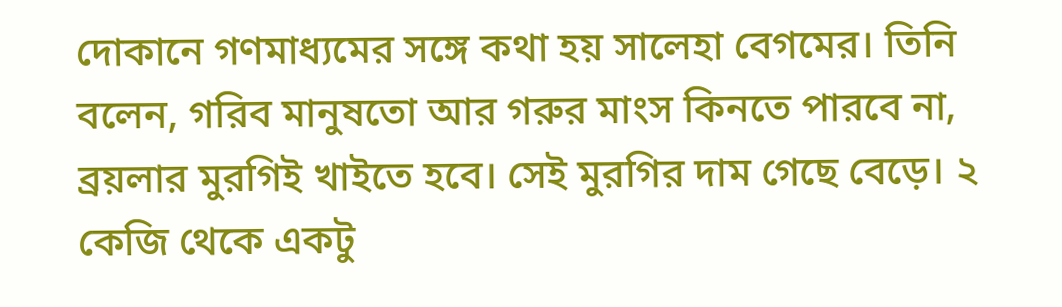দোকানে গণমাধ্যমের সঙ্গে কথা হয় সালেহা বেগমের। তিনি বলেন, গরিব মানুষতো আর গরুর মাংস কিনতে পারবে না, ব্রয়লার মুরগিই খাইতে হবে। সেই মুরগির দাম গেছে বেড়ে। ২ কেজি থেকে একটু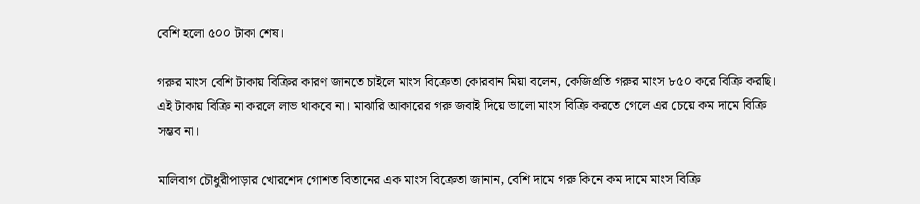বেশি হলো ৫০০ টাকা শেষ।

গরুর মাং‌স বে‌শি টাকায় বি‌ক্রির কারণ জান‌তে চাই‌লে মাংস বিক্রেতা কোরবান মিয়া ব‌লেন, কেজিপ্রতি গরুর মাংস ৮৫০ ক‌রে বিক্রি কর‌ছি। এই টাকায় বি‌ক্রি না কর‌লে লাভ থাক‌বে না। মাঝারি আকারের গরু জবাই দিয়ে ভালো মাংস বিক্রি করতে গেলে এর চেয়ে কম দামে বিক্রি সম্ভব না।

মা‌লিবাগ চৌধুরীপাড়ার খোর‌শেদ গোশত বিতা‌নের এক মাংস বি‌ক্রেতা জানান, বেশি দামে গরু কিনে কম দামে মাংস বিক্রি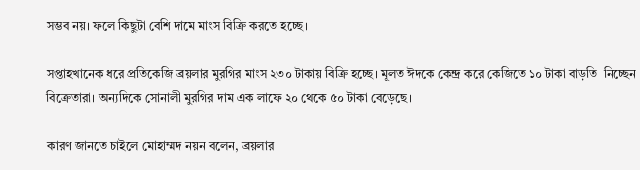সম্ভব নয়। ফলে কিছুটা বেশি দামে মাংস বিক্রি করতে হচ্ছে।

সপ্তাহখা‌নেক ধ‌রে প্রতিকেজি ব্রয়লার মুরগির মাংস ২৩০ টাকায় বিক্রি হ‌চ্ছে। মূলত ঈদ‌কে কেন্দ্র ক‌রে কে‌জি‌তে ১০ টাকা বাড়‌তি  নিচ্ছেন বি‌ক্রেতারা। অন্যদি‌কে সোনালী মুর‌গির দাম এক লা‌ফে ২০ থে‌কে ৫০ টাকা বেড়েছে।

কারণ জান‌তে চাই‌লে মোহাম্মদ নয়ন ব‌লেন, ব্রয়লার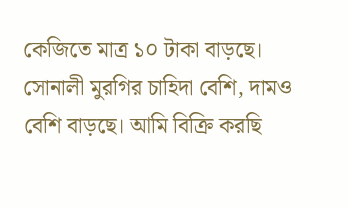কেজি‌তে মাত্র ১০ টাকা বাড়‌ছে। সোনালী মুর‌গির চা‌হিদা বে‌শি, দামও বে‌শি বাড়‌ছে। আমি বি‌ক্রি কর‌ছি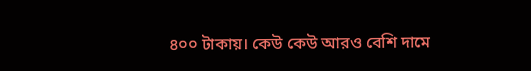৪০০ টাকায়। কেউ কেউ আরও বে‌শি দা‌মে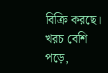বি‌ক্রি কর‌ছে। খরচ বে‌শি প‌ড়ে,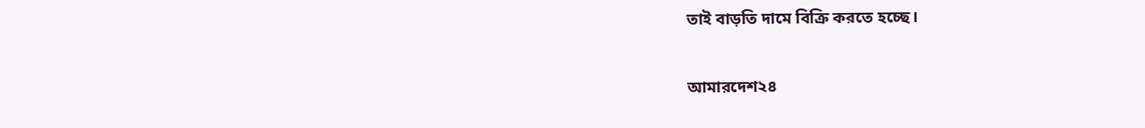তাই বাড়‌তি দা‌মে‌ বি‌ক্রি কর‌তে হ‌চ্ছে।

আমারদেশ২৪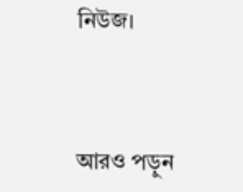নিউজ।



আরও পড়ুন